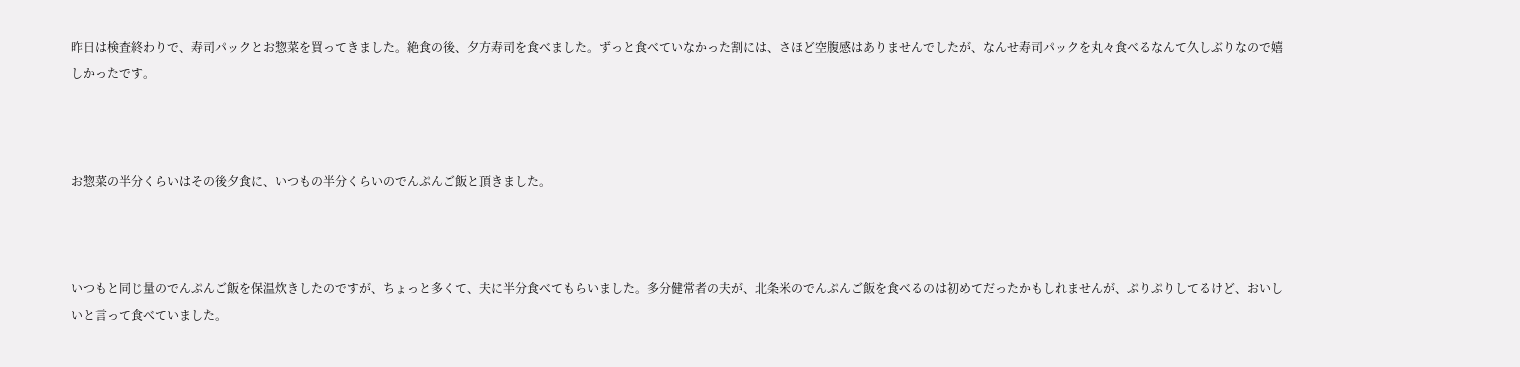昨日は検査終わりで、寿司パックとお惣菜を買ってきました。絶食の後、夕方寿司を食べました。ずっと食べていなかった割には、さほど空腹感はありませんでしたが、なんせ寿司パックを丸々食べるなんて久しぶりなので嬉しかったです。



お惣菜の半分くらいはその後夕食に、いつもの半分くらいのでんぷんご飯と頂きました。



いつもと同じ量のでんぷんご飯を保温炊きしたのですが、ちょっと多くて、夫に半分食べてもらいました。多分健常者の夫が、北条米のでんぷんご飯を食べるのは初めてだったかもしれませんが、ぷりぷりしてるけど、おいしいと言って食べていました。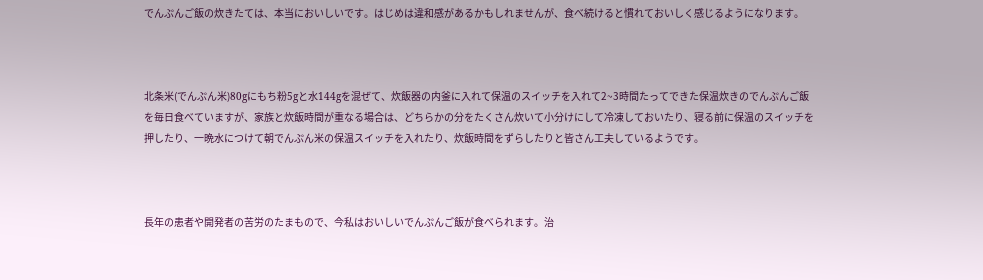でんぷんご飯の炊きたては、本当においしいです。はじめは違和感があるかもしれませんが、食べ続けると慣れておいしく感じるようになります。



北条米(でんぷん米)80gにもち粉5gと水144gを混ぜて、炊飯器の内釜に入れて保温のスイッチを入れて2~3時間たってできた保温炊きのでんぷんご飯を毎日食べていますが、家族と炊飯時間が重なる場合は、どちらかの分をたくさん炊いて小分けにして冷凍しておいたり、寝る前に保温のスイッチを押したり、一晩水につけて朝でんぷん米の保温スイッチを入れたり、炊飯時間をずらしたりと皆さん工夫しているようです。



長年の患者や開発者の苦労のたまもので、今私はおいしいでんぷんご飯が食べられます。治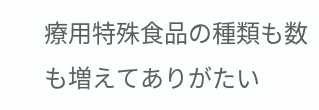療用特殊食品の種類も数も増えてありがたい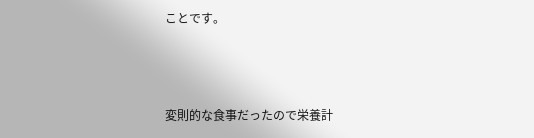ことです。



変則的な食事だったので栄養計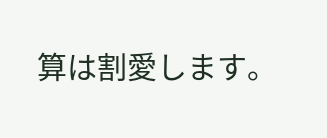算は割愛します。